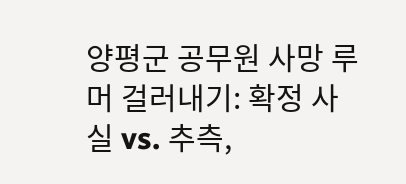양평군 공무원 사망 루머 걸러내기: 확정 사실 vs. 추측,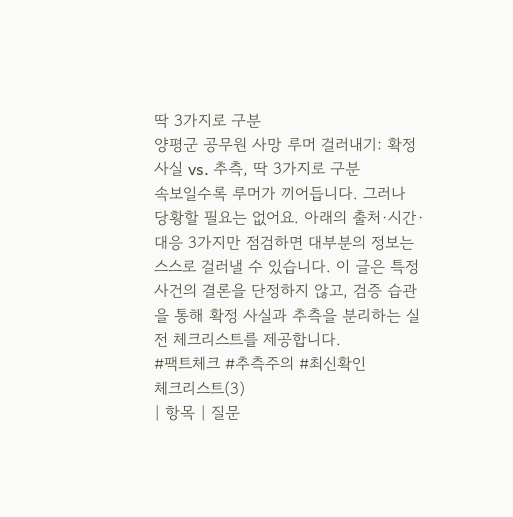딱 3가지로 구분
양평군 공무원 사망 루머 걸러내기: 확정 사실 vs. 추측, 딱 3가지로 구분
속보일수록 루머가 끼어듭니다. 그러나 당황할 필요는 없어요. 아래의 출처·시간·대응 3가지만 점검하면 대부분의 정보는 스스로 걸러낼 수 있습니다. 이 글은 특정 사건의 결론을 단정하지 않고, 검증 습관을 통해 확정 사실과 추측을 분리하는 실전 체크리스트를 제공합니다.
#팩트체크 #추측주의 #최신확인
체크리스트(3)
| 항목 | 질문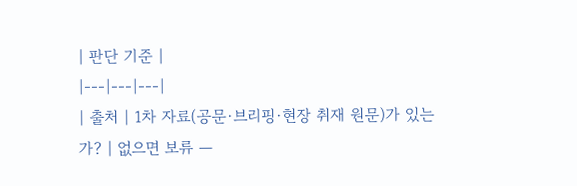| 판단 기준 |
|---|---|---|
| 출처 | 1차 자료(공문·브리핑·현장 취재 원문)가 있는가? | 없으면 보류 —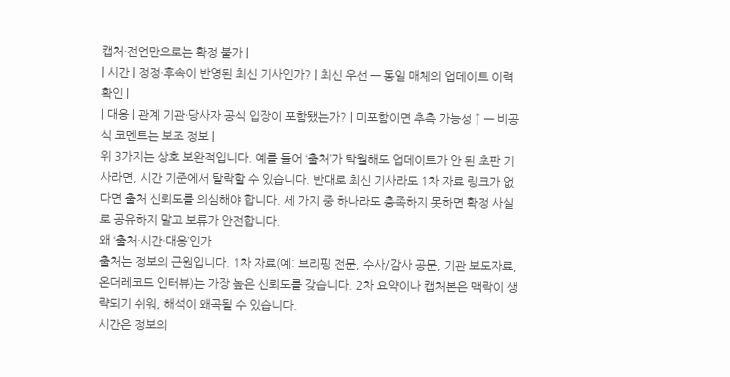캡처·전언만으로는 확정 불가 |
| 시간 | 정정·후속이 반영된 최신 기사인가? | 최신 우선 — 동일 매체의 업데이트 이력 확인 |
| 대응 | 관계 기관·당사자 공식 입장이 포함됐는가? | 미포함이면 추측 가능성 ↑ — 비공식 코멘트는 보조 정보 |
위 3가지는 상호 보완적입니다. 예를 들어 ‘출처’가 탁월해도 업데이트가 안 된 초판 기사라면, 시간 기준에서 탈락할 수 있습니다. 반대로 최신 기사라도 1차 자료 링크가 없다면 출처 신뢰도를 의심해야 합니다. 세 가지 중 하나라도 충족하지 못하면 확정 사실로 공유하지 말고 보류가 안전합니다.
왜 ‘출처·시간·대응’인가
출처는 정보의 근원입니다. 1차 자료(예: 브리핑 전문, 수사/감사 공문, 기관 보도자료, 온더레코드 인터뷰)는 가장 높은 신뢰도를 갖습니다. 2차 요약이나 캡처본은 맥락이 생략되기 쉬워, 해석이 왜곡될 수 있습니다.
시간은 정보의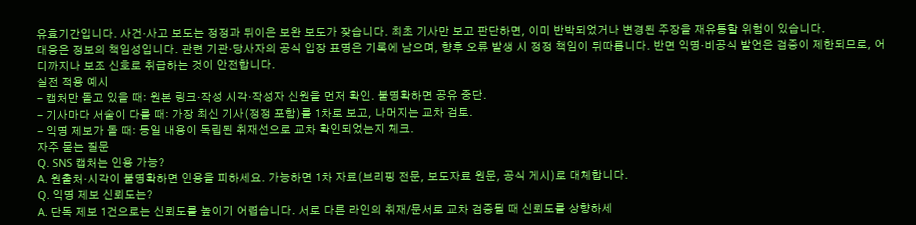유효기간입니다. 사건·사고 보도는 정정과 뒤이은 보완 보도가 잦습니다. 최초 기사만 보고 판단하면, 이미 반박되었거나 변경된 주장을 재유통할 위험이 있습니다.
대응은 정보의 책임성입니다. 관련 기관·당사자의 공식 입장 표명은 기록에 남으며, 향후 오류 발생 시 정정 책임이 뒤따릅니다. 반면 익명·비공식 발언은 검증이 제한되므로, 어디까지나 보조 신호로 취급하는 것이 안전합니다.
실전 적용 예시
- 캡처만 돌고 있을 때: 원본 링크·작성 시각·작성자 신원을 먼저 확인. 불명확하면 공유 중단.
- 기사마다 서술이 다를 때: 가장 최신 기사(정정 포함)를 1차로 보고, 나머지는 교차 검토.
- 익명 제보가 돌 때: 동일 내용이 독립된 취재선으로 교차 확인되었는지 체크.
자주 묻는 질문
Q. SNS 캡처는 인용 가능?
A. 원출처·시각이 불명확하면 인용을 피하세요. 가능하면 1차 자료(브리핑 전문, 보도자료 원문, 공식 게시)로 대체합니다.
Q. 익명 제보 신뢰도는?
A. 단독 제보 1건으로는 신뢰도를 높이기 어렵습니다. 서로 다른 라인의 취재/문서로 교차 검증될 때 신뢰도를 상향하세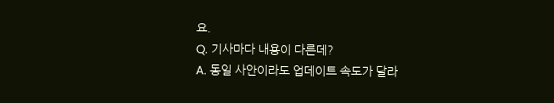요.
Q. 기사마다 내용이 다른데?
A. 동일 사안이라도 업데이트 속도가 달라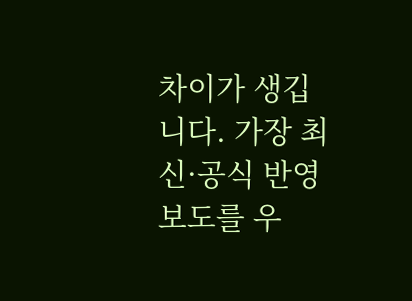차이가 생깁니다. 가장 최신·공식 반영 보도를 우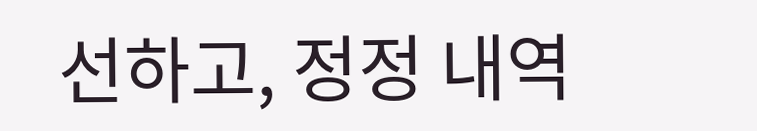선하고, 정정 내역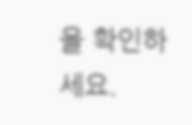을 확인하세요.